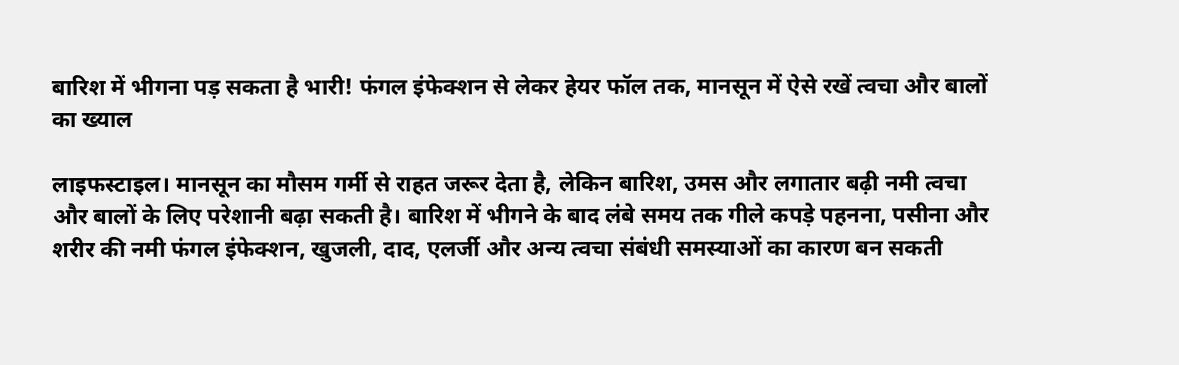बारिश में भीगना पड़ सकता है भारी! फंगल इंफेक्शन से लेकर हेयर फॉल तक, मानसून में ऐसे रखें त्वचा और बालों का ख्याल

लाइफस्टाइल। मानसून का मौसम गर्मी से राहत जरूर देता है, लेकिन बारिश, उमस और लगातार बढ़ी नमी त्वचा और बालों के लिए परेशानी बढ़ा सकती है। बारिश में भीगने के बाद लंबे समय तक गीले कपड़े पहनना, पसीना और शरीर की नमी फंगल इंफेक्शन, खुजली, दाद, एलर्जी और अन्य त्वचा संबंधी समस्याओं का कारण बन सकती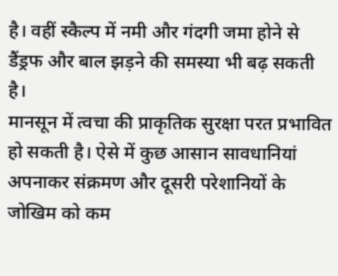है। वहीं स्कैल्प में नमी और गंदगी जमा होने से डैंड्रफ और बाल झड़ने की समस्या भी बढ़ सकती है।
मानसून में त्वचा की प्राकृतिक सुरक्षा परत प्रभावित हो सकती है। ऐसे में कुछ आसान सावधानियां अपनाकर संक्रमण और दूसरी परेशानियों के जोखिम को कम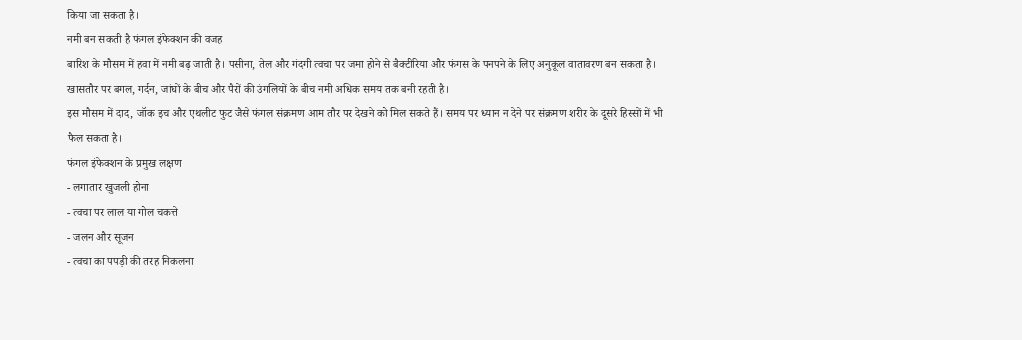किया जा सकता है।
नमी बन सकती है फंगल इंफेक्शन की वजह
बारिश के मौसम में हवा में नमी बढ़ जाती है। पसीना, तेल और गंदगी त्वचा पर जमा होने से बैक्टीरिया और फंगस के पनपने के लिए अनुकूल वातावरण बन सकता है। खासतौर पर बगल, गर्दन, जांघों के बीच और पैरों की उंगलियों के बीच नमी अधिक समय तक बनी रहती है।
इस मौसम में दाद, जॉक इच और एथलीट फुट जैसे फंगल संक्रमण आम तौर पर देखने को मिल सकते हैं। समय पर ध्यान न देने पर संक्रमण शरीर के दूसरे हिस्सों में भी फैल सकता है।
फंगल इंफेक्शन के प्रमुख लक्षण
- लगातार खुजली होना
- त्वचा पर लाल या गोल चकत्ते
- जलन और सूजन
- त्वचा का पपड़ी की तरह निकलना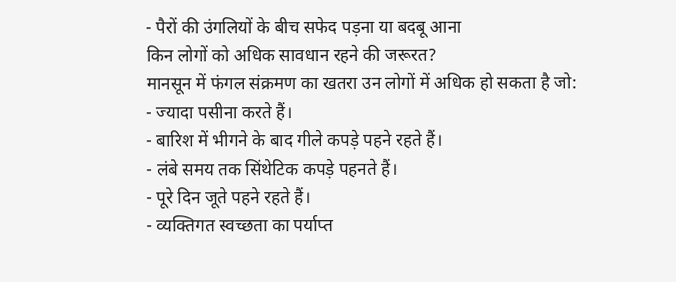- पैरों की उंगलियों के बीच सफेद पड़ना या बदबू आना
किन लोगों को अधिक सावधान रहने की जरूरत?
मानसून में फंगल संक्रमण का खतरा उन लोगों में अधिक हो सकता है जो:
- ज्यादा पसीना करते हैं।
- बारिश में भीगने के बाद गीले कपड़े पहने रहते हैं।
- लंबे समय तक सिंथेटिक कपड़े पहनते हैं।
- पूरे दिन जूते पहने रहते हैं।
- व्यक्तिगत स्वच्छता का पर्याप्त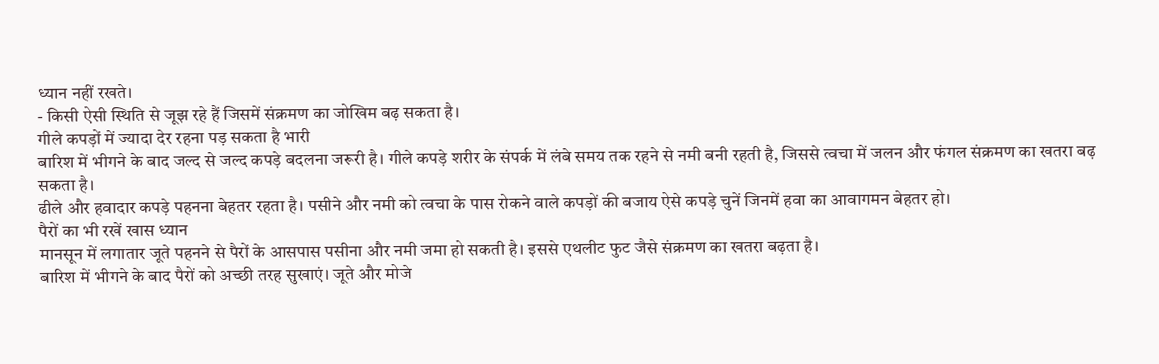ध्यान नहीं रखते।
- किसी ऐसी स्थिति से जूझ रहे हैं जिसमें संक्रमण का जोखिम बढ़ सकता है।
गीले कपड़ों में ज्यादा देर रहना पड़ सकता है भारी
बारिश में भीगने के बाद जल्द से जल्द कपड़े बदलना जरूरी है। गीले कपड़े शरीर के संपर्क में लंबे समय तक रहने से नमी बनी रहती है, जिससे त्वचा में जलन और फंगल संक्रमण का खतरा बढ़ सकता है।
ढीले और हवादार कपड़े पहनना बेहतर रहता है। पसीने और नमी को त्वचा के पास रोकने वाले कपड़ों की बजाय ऐसे कपड़े चुनें जिनमें हवा का आवागमन बेहतर हो।
पैरों का भी रखें खास ध्यान
मानसून में लगातार जूते पहनने से पैरों के आसपास पसीना और नमी जमा हो सकती है। इससे एथलीट फुट जैसे संक्रमण का खतरा बढ़ता है।
बारिश में भीगने के बाद पैरों को अच्छी तरह सुखाएं। जूते और मोजे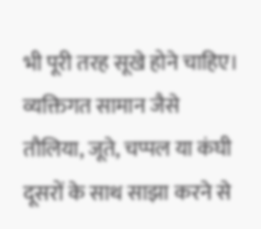भी पूरी तरह सूखे होने चाहिए। व्यक्तिगत सामान जैसे तौलिया, जूते, चप्पल या कंघी दूसरों के साथ साझा करने से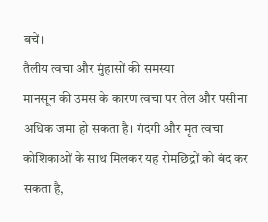बचें।
तैलीय त्वचा और मुंहासों की समस्या
मानसून की उमस के कारण त्वचा पर तेल और पसीना अधिक जमा हो सकता है। गंदगी और मृत त्वचा कोशिकाओं के साथ मिलकर यह रोमछिद्रों को बंद कर सकता है,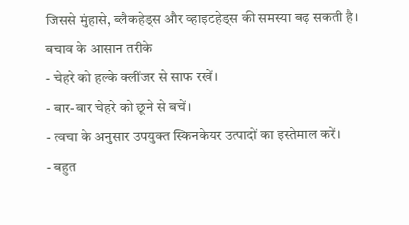जिससे मुंहासे, ब्लैकहेड्स और व्हाइटहेड्स की समस्या बढ़ सकती है।
बचाव के आसान तरीके
- चेहरे को हल्के क्लींजर से साफ रखें।
- बार-बार चेहरे को छूने से बचें।
- त्वचा के अनुसार उपयुक्त स्किनकेयर उत्पादों का इस्तेमाल करें।
- बहुत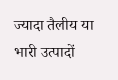ज्यादा तैलीय या भारी उत्पादों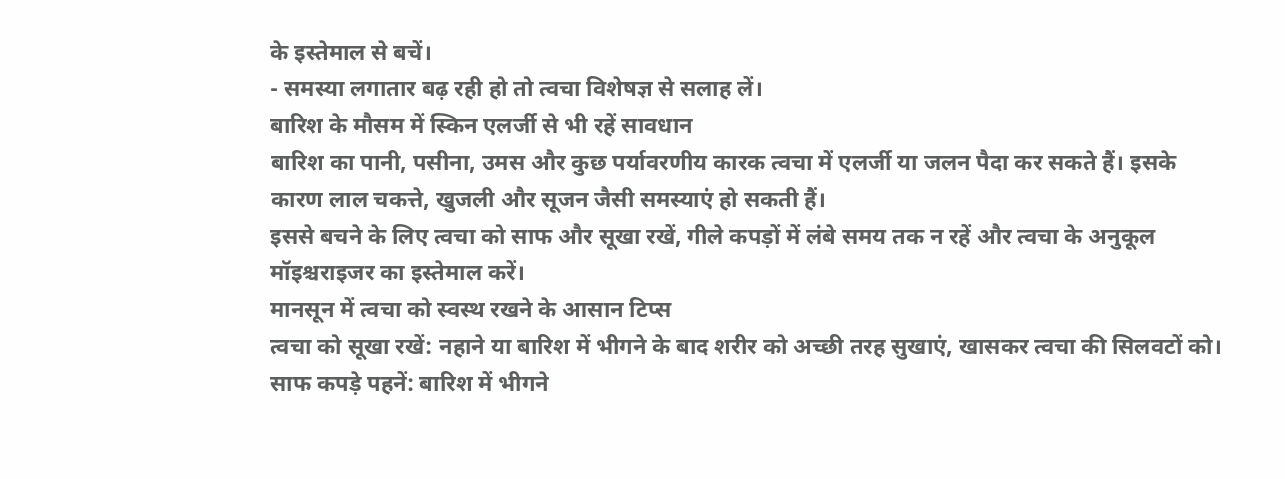के इस्तेमाल से बचें।
- समस्या लगातार बढ़ रही हो तो त्वचा विशेषज्ञ से सलाह लें।
बारिश के मौसम में स्किन एलर्जी से भी रहें सावधान
बारिश का पानी, पसीना, उमस और कुछ पर्यावरणीय कारक त्वचा में एलर्जी या जलन पैदा कर सकते हैं। इसके कारण लाल चकत्ते, खुजली और सूजन जैसी समस्याएं हो सकती हैं।
इससे बचने के लिए त्वचा को साफ और सूखा रखें, गीले कपड़ों में लंबे समय तक न रहें और त्वचा के अनुकूल मॉइश्चराइजर का इस्तेमाल करें।
मानसून में त्वचा को स्वस्थ रखने के आसान टिप्स
त्वचा को सूखा रखें: नहाने या बारिश में भीगने के बाद शरीर को अच्छी तरह सुखाएं, खासकर त्वचा की सिलवटों को।
साफ कपड़े पहनें: बारिश में भीगने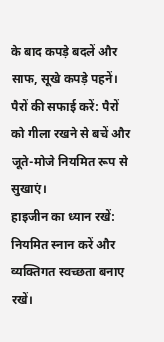के बाद कपड़े बदलें और साफ, सूखे कपड़े पहनें।
पैरों की सफाई करें: पैरों को गीला रखने से बचें और जूते-मोजे नियमित रूप से सुखाएं।
हाइजीन का ध्यान रखें: नियमित स्नान करें और व्यक्तिगत स्वच्छता बनाए रखें।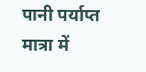पानी पर्याप्त मात्रा में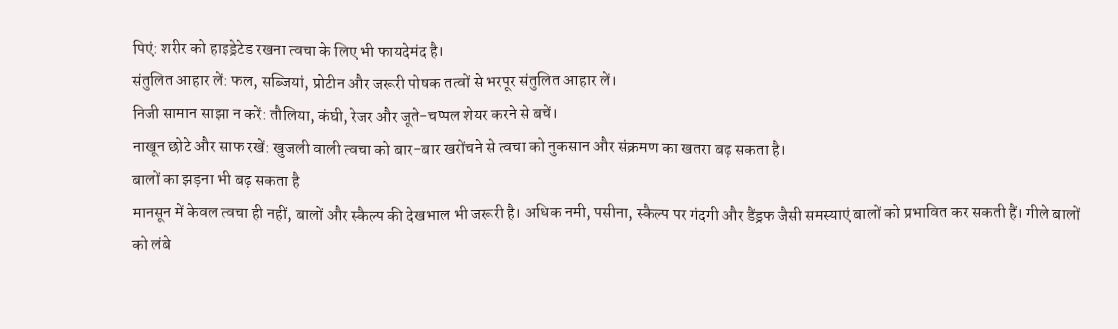पिएं: शरीर को हाइड्रेटेड रखना त्वचा के लिए भी फायदेमंद है।
संतुलित आहार लें: फल, सब्जियां, प्रोटीन और जरूरी पोषक तत्वों से भरपूर संतुलित आहार लें।
निजी सामान साझा न करें: तौलिया, कंघी, रेजर और जूते-चप्पल शेयर करने से बचें।
नाखून छोटे और साफ रखें: खुजली वाली त्वचा को बार-बार खरोंचने से त्वचा को नुकसान और संक्रमण का खतरा बढ़ सकता है।
बालों का झड़ना भी बढ़ सकता है
मानसून में केवल त्वचा ही नहीं, बालों और स्कैल्प की देखभाल भी जरूरी है। अधिक नमी, पसीना, स्कैल्प पर गंदगी और डैंड्रफ जैसी समस्याएं बालों को प्रभावित कर सकती हैं। गीले बालों को लंबे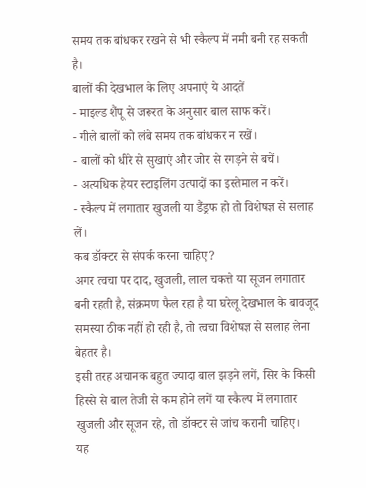समय तक बांधकर रखने से भी स्कैल्प में नमी बनी रह सकती है।
बालों की देखभाल के लिए अपनाएं ये आदतें
- माइल्ड शैंपू से जरूरत के अनुसार बाल साफ करें।
- गीले बालों को लंबे समय तक बांधकर न रखें।
- बालों को धीरे से सुखाएं और जोर से रगड़ने से बचें।
- अत्यधिक हेयर स्टाइलिंग उत्पादों का इस्तेमाल न करें।
- स्कैल्प में लगातार खुजली या डैंड्रफ हो तो विशेषज्ञ से सलाह लें।
कब डॉक्टर से संपर्क करना चाहिए?
अगर त्वचा पर दाद, खुजली, लाल चकत्ते या सूजन लगातार बनी रहती है, संक्रमण फैल रहा है या घरेलू देखभाल के बावजूद समस्या ठीक नहीं हो रही है, तो त्वचा विशेषज्ञ से सलाह लेना बेहतर है।
इसी तरह अचानक बहुत ज्यादा बाल झड़ने लगें, सिर के किसी हिस्से से बाल तेजी से कम होने लगें या स्कैल्प में लगातार खुजली और सूजन रहे, तो डॉक्टर से जांच करानी चाहिए।
यह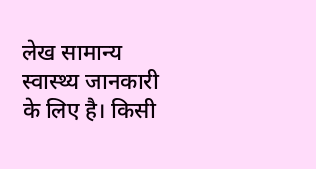लेख सामान्य स्वास्थ्य जानकारी के लिए है। किसी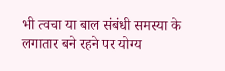भी त्वचा या बाल संबंधी समस्या के लगातार बने रहने पर योग्य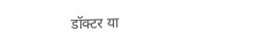डॉक्टर या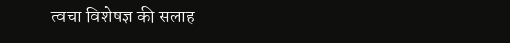त्वचा विशेषज्ञ की सलाह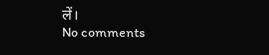लें।
No comments